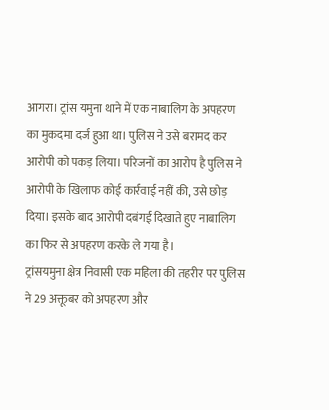आगरा। ट्रांस यमुना थाने में एक नाबालिग के अपहरण का मुकदमा दर्ज हुआ था। पुलिस ने उसे बरामद कर आरोपी को पकड़ लिया। परिजनों का आरोप है पुलिस ने आरोपी के खिलाफ कोई कार्रवाई नहीं की, उसे छोड़ दिया। इसके बाद आरोपी दबंगई दिखाते हुए नाबालिग का फिर से अपहरण करके ले गया है।
ट्रांसयमुना क्षेत्र निवासी एक महिला की तहरीर पर पुलिस ने 29 अक्तूबर को अपहरण और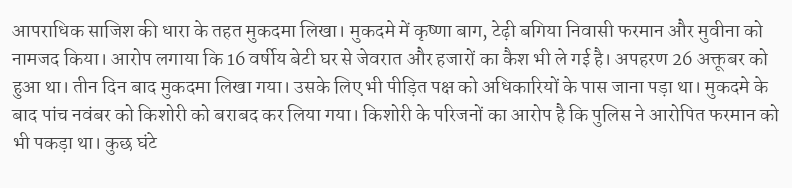आपराधिक साजिश की धारा के तहत मुकदमा लिखा। मुकदमे में कृष्णा बाग, टेढ़ी बगिया निवासी फरमान और मुवीना को नामजद किया। आरोप लगाया कि 16 वर्षीय बेटी घर से जेवरात और हजारों का कैश भी ले गई है। अपहरण 26 अक्तूबर को हुआ था। तीन दिन बाद मुकदमा लिखा गया। उसके लिए भी पीड़ित पक्ष को अधिकारियों के पास जाना पड़ा था। मुकदमे के बाद पांच नवंबर को किशोरी को बराबद कर लिया गया। किशोरी के परिजनों का आरोप है कि पुलिस ने आरोपित फरमान को भी पकड़ा था। कुछ घंटे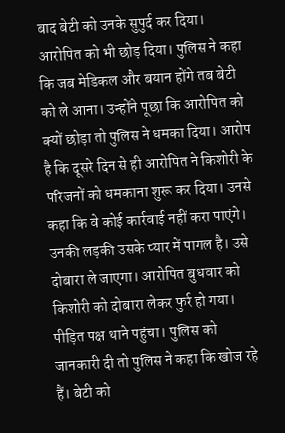बाद बेटी को उनके सुपुर्द कर दिया। आरोपित को भी छोड़ दिया। पुलिस ने कहा कि जब मेडिकल और बयान होंगे तब बेटी को ले आना। उन्होंने पूछा कि आरोपित को क्यों छोड़ा तो पुलिस ने धमका दिया। आरोप है कि दूसरे दिन से ही आरोपित ने किशोरी के परिजनों को धमकाना शुरू कर दिया। उनसे कहा कि वे कोई कार्रवाई नहीं करा पाएंगे। उनकी लड़की उसके प्यार में पागल है। उसे दोबारा ले जाएगा। आरोपित बुधवार को किशोरी को दोबारा लेकर फुर्र हो गया। पीड़ित पक्ष थाने पहुंचा। पुलिस को जानकारी दी तो पुलिस ने कहा कि खोज रहे हैं। बेटी को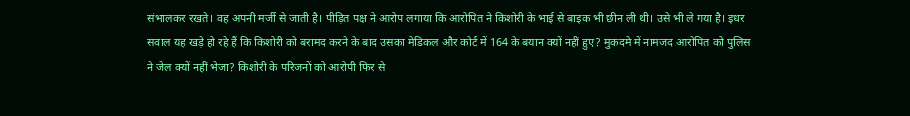संभालकर रखते। वह अपनी मर्जी से जाती है। पीड़ित पक्ष ने आरोप लगाया कि आरोपित ने किशोरी के भाई से बाइक भी छीन ली थी। उसे भी ले गया है। इधर सवाल यह खड़े हो रहे हैं कि किशोरी को बरामद करने के बाद उसका मेडिकल और कोर्ट में 164 के बयान क्यों नहीं हुए? मुकदमे में नामजद आरोपित को पुलिस ने जेल क्यों नहीं भेजा? किशोरी के परिजनों को आरोपी फिर से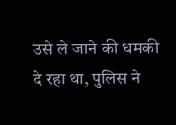उसे ले जाने की धमकी दे रहा था, पुलिस ने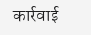कार्रवाई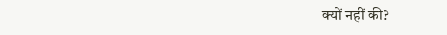क्यों नहीं की?